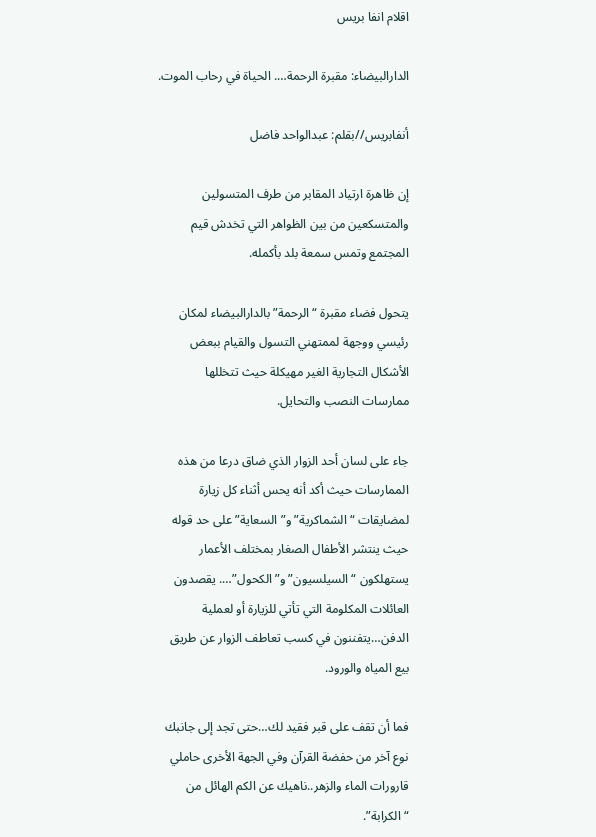اقلام انفا بريس

الدارالبيضاء: مقبرة الرحمة…. الحياة في رحاب الموت.

أنفابريس//بقلم: عبدالواحد فاضل

إن ظاهرة ارتياد المقابر من طرف المتسولين والمتسكعين من بين الظواهر التي تخدش قيم المجتمع وتمس سمعة بلد بأكمله.

يتحول فضاء مقبرة “الرحمة” بالدارالبيضاء لمكان رئيسي ووجهة لممتهني التسول والقيام ببعض الأشكال التجارية الغير مهيكلة حيث تتخللها ممارسات النصب والتحايل.

جاء على لسان أحد الزوار الذي ضاق درعا من هذه الممارسات حيث أكد أنه يحس أثناء كل زيارة لمضايقات “الشماكرية” و”السعاية” على حد قوله حيث ينتشر الأطفال الصغار بمختلف الأعمار يستهلكون “السيلسيون” و”الكحول”…. يقصدون العائلات المكلومة التي تأتي للزيارة أو لعملية الدفن…يتفننون في كسب تعاطف الزوار عن طريق بيع المياه والورود.

فما أن تقف على قبر فقيد لك…حتى تجد إلى جانبك نوع آخر من حفضة القرآن وفي الجهة الأخرى حاملي قارورات الماء والزهر..ناهيك عن الكم الهائل من “الكرابة”.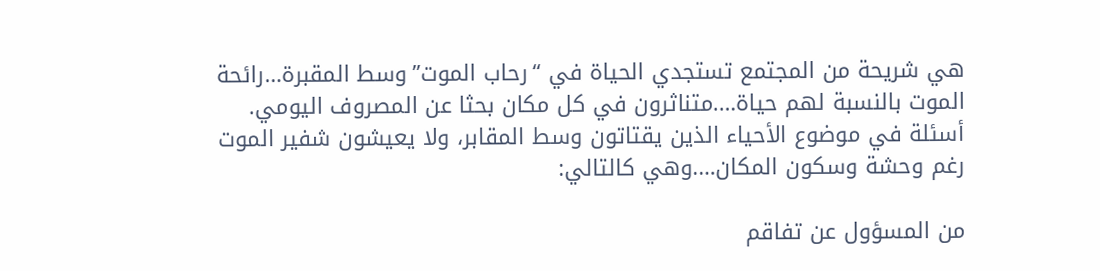هي شريحة من المجتمع تستجدي الحياة في “رحاب الموت”وسط المقبرة…رائحة الموت بالنسبة لهم حياة….متناثرون في كل مكان بحثا عن المصروف اليومي.
أسئلة في موضوع الأحياء الذين يقتاتون وسط المقابر، ولا يعيشون شفير الموت رغم وحشة وسكون المكان….وهي كالتالي:

من المسؤول عن تفاقم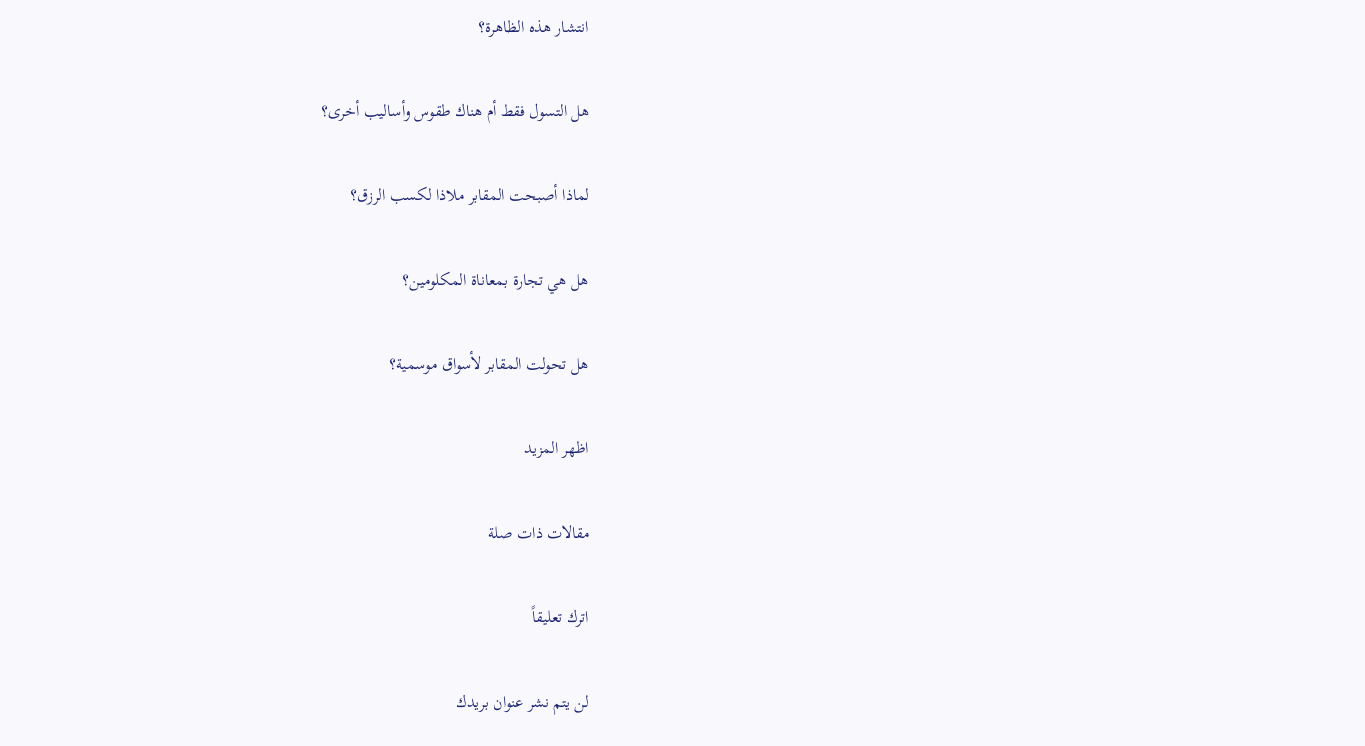انتشار هذه الظاهرة؟

هل التسول فقط أم هناك طقوس وأساليب أخرى؟

لماذا أصبحت المقابر ملاذا لكسب الرزق؟

هل هي تجارة بمعاناة المكلومين؟

هل تحولت المقابر لأسواق موسمية؟

اظهر المزيد

مقالات ذات صلة

اترك تعليقاً

لن يتم نشر عنوان بريدك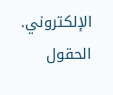الإلكتروني. الحقول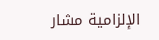الإلزامية مشار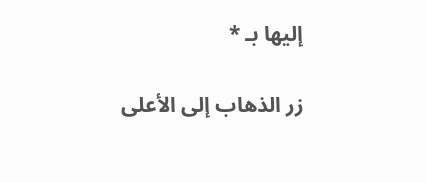إليها بـ *

زر الذهاب إلى الأعلى